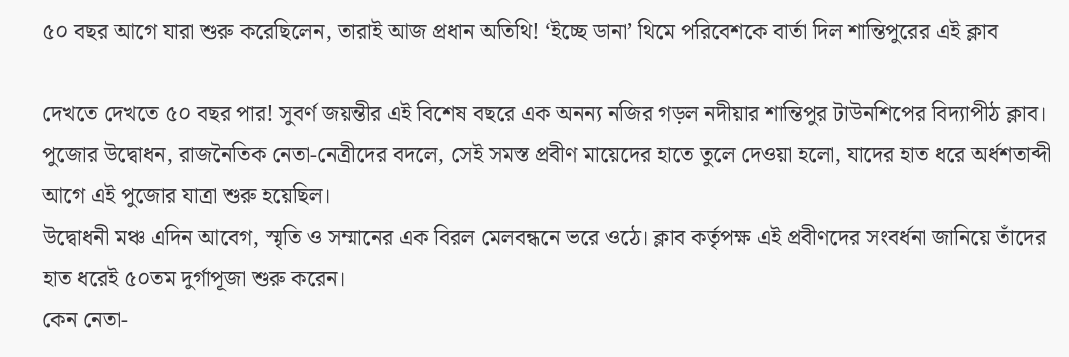৫০ বছর আগে যারা শুরু করেছিলেন, তারাই আজ প্রধান অতিথি! ‘ইচ্ছে ডানা’ থিমে পরিবেশকে বার্তা দিল শান্তিপুরের এই ক্লাব

দেখতে দেখতে ৫০ বছর পার! সুবর্ণ জয়ন্তীর এই বিশেষ বছরে এক অনন্য নজির গড়ল নদীয়ার শান্তিপুর টাউনশিপের বিদ্যাপীঠ ক্লাব। পুজোর উদ্বোধন, রাজনৈতিক নেতা-নেত্রীদের বদলে, সেই সমস্ত প্রবীণ মায়েদের হাতে তুলে দেওয়া হলো, যাদের হাত ধরে অর্ধশতাব্দী আগে এই পুজোর যাত্রা শুরু হয়েছিল।
উদ্বোধনী মঞ্চ এদিন আবেগ, স্মৃতি ও সম্মানের এক বিরল মেলবন্ধনে ভরে ওঠে। ক্লাব কর্তৃপক্ষ এই প্রবীণদের সংবর্ধনা জানিয়ে তাঁদের হাত ধরেই ৫০তম দুর্গাপূজা শুরু করেন।
কেন নেতা-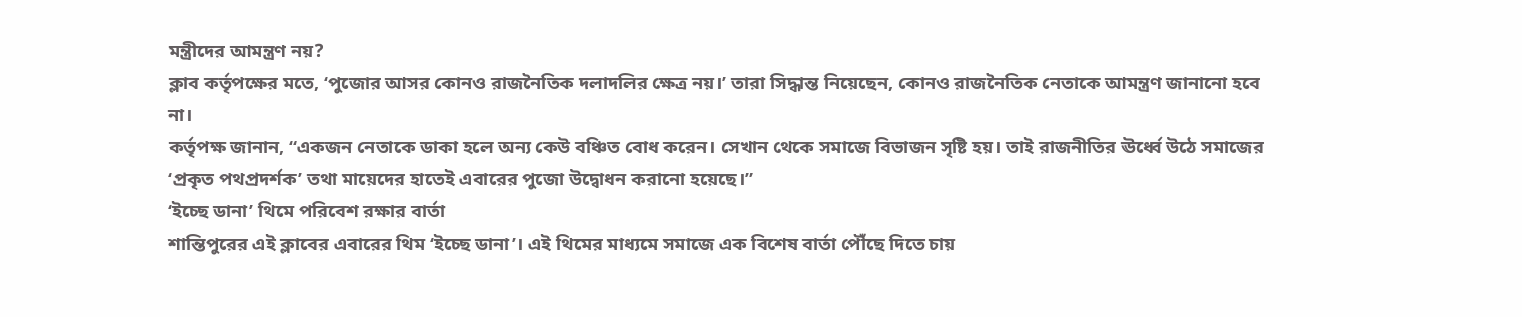মন্ত্রীদের আমন্ত্রণ নয়?
ক্লাব কর্তৃপক্ষের মতে, ‘পুজোর আসর কোনও রাজনৈতিক দলাদলির ক্ষেত্র নয়।’ তারা সিদ্ধান্ত নিয়েছেন, কোনও রাজনৈতিক নেতাকে আমন্ত্রণ জানানো হবে না।
কর্তৃপক্ষ জানান, “একজন নেতাকে ডাকা হলে অন্য কেউ বঞ্চিত বোধ করেন। সেখান থেকে সমাজে বিভাজন সৃষ্টি হয়। তাই রাজনীতির ঊর্ধ্বে উঠে সমাজের ‘প্রকৃত পথপ্রদর্শক’ তথা মায়েদের হাতেই এবারের পুজো উদ্বোধন করানো হয়েছে।”
‘ইচ্ছে ডানা’ থিমে পরিবেশ রক্ষার বার্তা
শান্তিপুরের এই ক্লাবের এবারের থিম ‘ইচ্ছে ডানা’। এই থিমের মাধ্যমে সমাজে এক বিশেষ বার্তা পৌঁছে দিতে চায়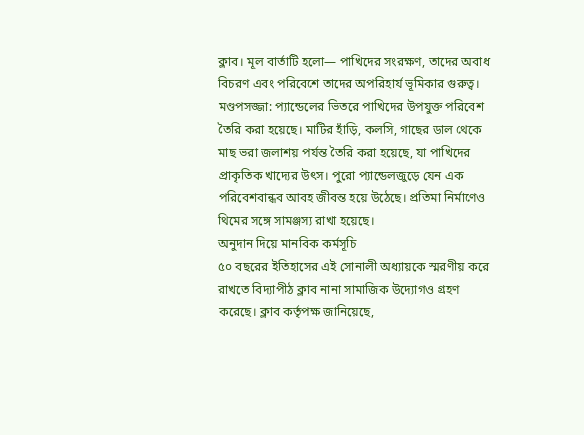ক্লাব। মূল বার্তাটি হলো— পাখিদের সংরক্ষণ, তাদের অবাধ বিচরণ এবং পরিবেশে তাদের অপরিহার্য ভূমিকার গুরুত্ব।
মণ্ডপসজ্জা: প্যান্ডেলের ভিতরে পাখিদের উপযুক্ত পরিবেশ তৈরি করা হয়েছে। মাটির হাঁড়ি, কলসি, গাছের ডাল থেকে মাছ ভরা জলাশয় পর্যন্ত তৈরি করা হয়েছে, যা পাখিদের প্রাকৃতিক খাদ্যের উৎস। পুরো প্যান্ডেলজুড়ে যেন এক পরিবেশবান্ধব আবহ জীবন্ত হয়ে উঠেছে। প্রতিমা নির্মাণেও থিমের সঙ্গে সামঞ্জস্য রাখা হয়েছে।
অনুদান দিয়ে মানবিক কর্মসূচি
৫০ বছরের ইতিহাসের এই সোনালী অধ্যায়কে স্মরণীয় করে রাখতে বিদ্যাপীঠ ক্লাব নানা সামাজিক উদ্যোগও গ্রহণ করেছে। ক্লাব কর্তৃপক্ষ জানিয়েছে,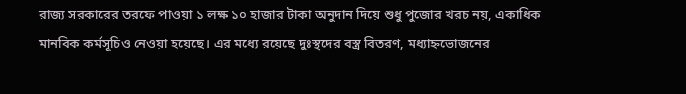রাজ্য সরকারের তরফে পাওয়া ১ লক্ষ ১০ হাজার টাকা অনুদান দিয়ে শুধু পুজোর খরচ নয়, একাধিক মানবিক কর্মসূচিও নেওয়া হয়েছে। এর মধ্যে রয়েছে দুঃস্থদের বস্ত্র বিতরণ, মধ্যাহ্নভোজনের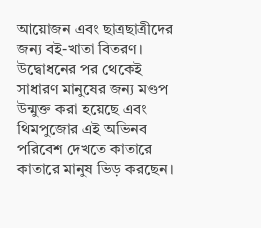আয়োজন এবং ছাত্রছাত্রীদের জন্য বই-খাতা বিতরণ।
উদ্বোধনের পর থেকেই সাধারণ মানুষের জন্য মণ্ডপ উন্মুক্ত করা হয়েছে এবং থিমপুজোর এই অভিনব পরিবেশ দেখতে কাতারে কাতারে মানুষ ভিড় করছেন।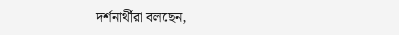দর্শনার্থীরা বলছেন,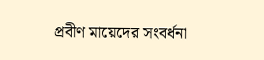প্রবীণ মায়েদের সংবর্ধনা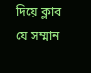দিয়ে ক্লাব যে সম্মান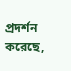প্রদর্শন করেছে,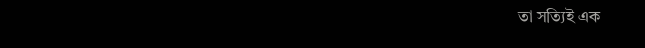তা সত্যিই এক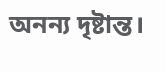অনন্য দৃষ্টান্ত।